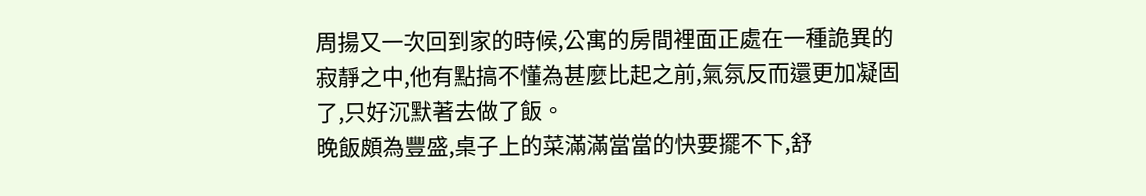周揚又一次回到家的時候,公寓的房間裡面正處在一種詭異的寂靜之中,他有點搞不懂為甚麼比起之前,氣氛反而還更加凝固了,只好沉默著去做了飯。
晚飯頗為豐盛,桌子上的菜滿滿當當的快要擺不下,舒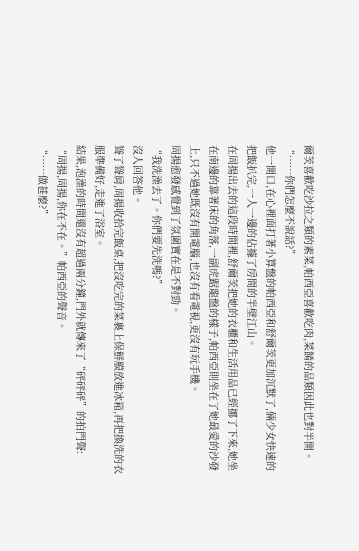爾茨喜歡吃沙拉之類的素菜,帕西亞喜歡吃肉,菜餚的品類因此也對半開。
“……你們怎麼不說話?”
他一開口,在心裡面打著小算盤的帕西亞和舒爾茨更加沉默了,倆少女快速的把飯扒完,一人一邊的佔據了房間的半壁江山。
在周揚出去的這段時間裡,舒爾茨把她的衣櫃和生活用品已經挪了下來,她坐在南邊的靠著床的角落,一副虎踞龍盤的樣子,帕西亞則坐在了她最愛的沙發上,只不過她既沒有開電腦,也沒有看電視,更沒有玩手機。
周揚愈發感覺到了氛圍實在是不對勁。
“我洗澡去了。你們要先洗嗎?”
沒人回答他。
聳了聳肩,周揚收拾完飯桌,把沒吃完的菜裹上保鮮膜放進冰箱,再把換洗的衣服準備好,走進了浴室。
結果,泡澡的時間還沒有超過兩分鐘,門外就傳來了“砰砰砰”的拍門聲:
“周揚,周揚,你在不在。”帕西亞的聲音。
“……做甚麼?”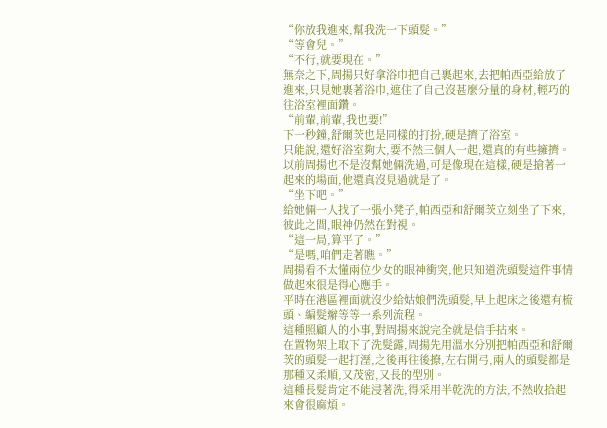“你放我進來,幫我洗一下頭髮。”
“等會兒。”
“不行,就要現在。”
無奈之下,周揚只好拿浴巾把自己裹起來,去把帕西亞給放了進來,只見她裹著浴巾,遮住了自己沒甚麼分量的身材,輕巧的往浴室裡面鑽。
“前輩,前輩,我也要!”
下一秒鐘,舒爾茨也是同樣的打扮,硬是擠了浴室。
只能說,還好浴室夠大,要不然三個人一起,還真的有些擁擠。
以前周揚也不是沒幫她倆洗過,可是像現在這樣,硬是搶著一起來的場面,他還真沒見過就是了。
“坐下吧。”
給她倆一人找了一張小凳子,帕西亞和舒爾茨立刻坐了下來,彼此之間,眼神仍然在對視。
“這一局,算平了。”
“是嗎,咱們走著瞧。”
周揚看不太懂兩位少女的眼神衝突,他只知道洗頭髮這件事情做起來很是得心應手。
平時在港區裡面就沒少給姑娘們洗頭髮,早上起床之後還有梳頭、編髮辮等等一系列流程。
這種照顧人的小事,對周揚來說完全就是信手拈來。
在置物架上取下了洗髮露,周揚先用溫水分別把帕西亞和舒爾茨的頭髮一起打溼,之後再往後撩,左右開弓,兩人的頭髮都是那種又柔順,又茂密,又長的型別。
這種長髮肯定不能浸著洗,得采用半乾洗的方法,不然收拾起來會很麻煩。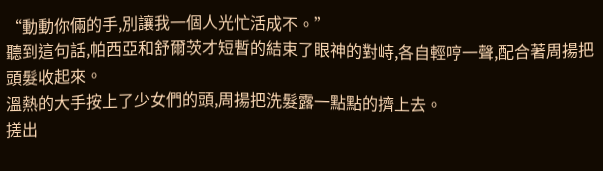“動動你倆的手,別讓我一個人光忙活成不。”
聽到這句話,帕西亞和舒爾茨才短暫的結束了眼神的對峙,各自輕哼一聲,配合著周揚把頭髮收起來。
溫熱的大手按上了少女們的頭,周揚把洗髮露一點點的擠上去。
搓出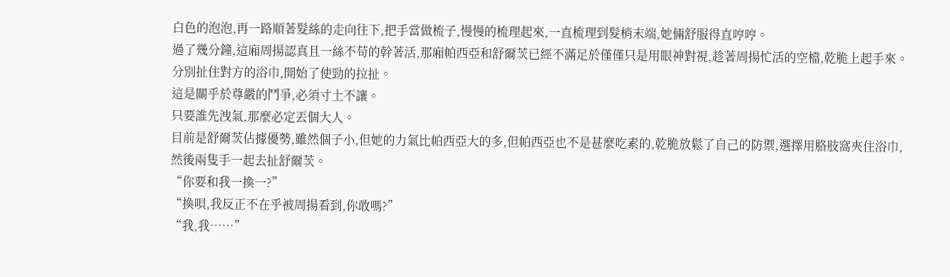白色的泡泡,再一路順著髮絲的走向往下,把手當做梳子,慢慢的梳理起來,一直梳理到髮梢末端,她倆舒服得直哼哼。
過了幾分鐘,這廂周揚認真且一絲不苟的幹著活,那廂帕西亞和舒爾茨已經不滿足於僅僅只是用眼神對視,趁著周揚忙活的空檔,乾脆上起手來。
分別扯住對方的浴巾,開始了使勁的拉扯。
這是關乎於尊嚴的鬥爭,必須寸土不讓。
只要誰先洩氣,那麼必定丟個大人。
目前是舒爾茨佔據優勢,雖然個子小,但她的力氣比帕西亞大的多,但帕西亞也不是甚麼吃素的,乾脆放鬆了自己的防禦,選擇用胳肢窩夾住浴巾,然後兩隻手一起去扯舒爾茨。
“你要和我一換一?”
“換唄,我反正不在乎被周揚看到,你敢嗎?”
“我,我……”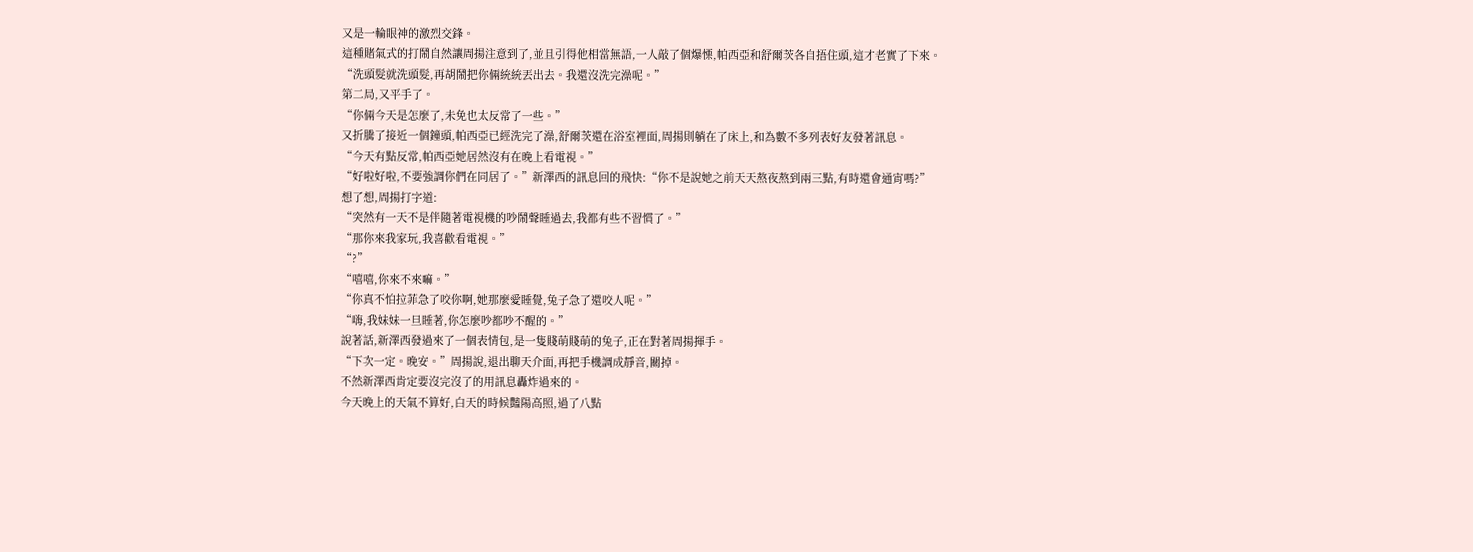又是一輪眼神的激烈交鋒。
這種賭氣式的打鬧自然讓周揚注意到了,並且引得他相當無語,一人敲了個爆慄,帕西亞和舒爾茨各自捂住頭,這才老實了下來。
“洗頭髮就洗頭髮,再胡鬧把你倆統統丟出去。我還沒洗完澡呢。”
第二局,又平手了。
“你倆今天是怎麼了,未免也太反常了一些。”
又折騰了接近一個鐘頭,帕西亞已經洗完了澡,舒爾茨還在浴室裡面,周揚則躺在了床上,和為數不多列表好友發著訊息。
“今天有點反常,帕西亞她居然沒有在晚上看電視。”
“好啦好啦,不要強調你們在同居了。”新澤西的訊息回的飛快:“你不是說她之前天天熬夜熬到兩三點,有時還會通宵嗎?”
想了想,周揚打字道:
“突然有一天不是伴隨著電視機的吵鬧聲睡過去,我都有些不習慣了。”
“那你來我家玩,我喜歡看電視。”
“?”
“嘻嘻,你來不來嘛。”
“你真不怕拉菲急了咬你啊,她那麼愛睡覺,兔子急了還咬人呢。”
“嗨,我妹妹一旦睡著,你怎麼吵都吵不醒的。”
說著話,新澤西發過來了一個表情包,是一隻賤萌賤萌的兔子,正在對著周揚揮手。
“下次一定。晚安。”周揚說,退出聊天介面,再把手機調成靜音,關掉。
不然新澤西肯定要沒完沒了的用訊息轟炸過來的。
今天晚上的天氣不算好,白天的時候豔陽高照,過了八點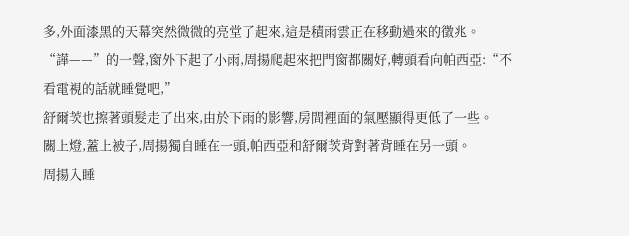多,外面漆黑的天幕突然微微的亮堂了起來,這是積雨雲正在移動過來的徵兆。
“譁——”的一聲,窗外下起了小雨,周揚爬起來把門窗都關好,轉頭看向帕西亞:“不看電視的話就睡覺吧,”
舒爾茨也擦著頭髮走了出來,由於下雨的影響,房間裡面的氣壓顯得更低了一些。
關上燈,蓋上被子,周揚獨自睡在一頭,帕西亞和舒爾茨背對著背睡在另一頭。
周揚入睡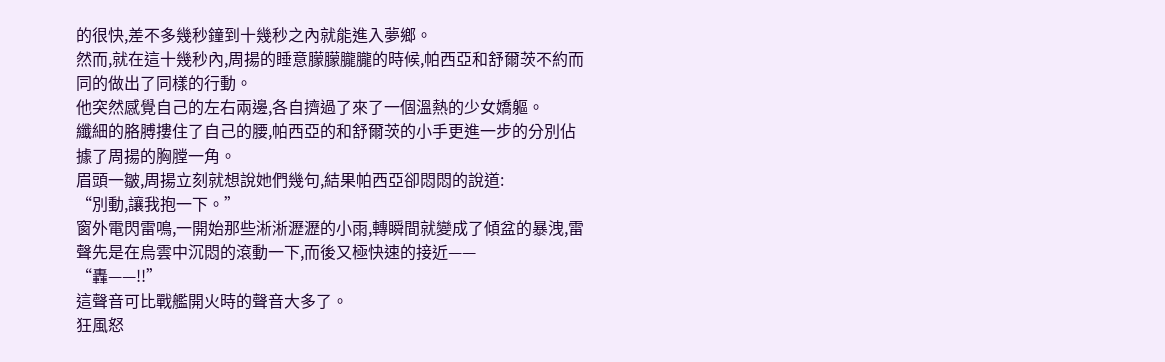的很快,差不多幾秒鐘到十幾秒之內就能進入夢鄉。
然而,就在這十幾秒內,周揚的睡意朦朦朧朧的時候,帕西亞和舒爾茨不約而同的做出了同樣的行動。
他突然感覺自己的左右兩邊,各自擠過了來了一個溫熱的少女嬌軀。
纖細的胳膊摟住了自己的腰,帕西亞的和舒爾茨的小手更進一步的分別佔據了周揚的胸膛一角。
眉頭一皺,周揚立刻就想說她們幾句,結果帕西亞卻悶悶的說道:
“別動,讓我抱一下。”
窗外電閃雷鳴,一開始那些淅淅瀝瀝的小雨,轉瞬間就變成了傾盆的暴洩,雷聲先是在烏雲中沉悶的滾動一下,而後又極快速的接近——
“轟——!!”
這聲音可比戰艦開火時的聲音大多了。
狂風怒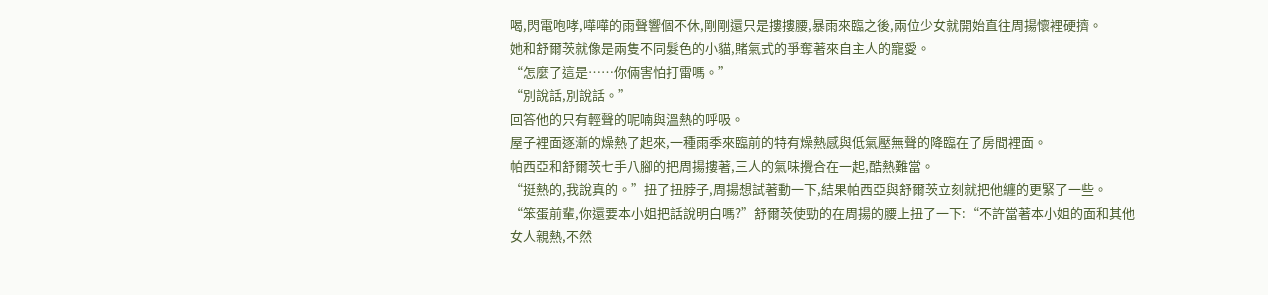喝,閃電咆哮,嘩嘩的雨聲響個不休,剛剛還只是摟摟腰,暴雨來臨之後,兩位少女就開始直往周揚懷裡硬擠。
她和舒爾茨就像是兩隻不同髮色的小貓,賭氣式的爭奪著來自主人的寵愛。
“怎麼了這是……你倆害怕打雷嗎。”
“別說話,別說話。”
回答他的只有輕聲的呢喃與溫熱的呼吸。
屋子裡面逐漸的燥熱了起來,一種雨季來臨前的特有燥熱感與低氣壓無聲的降臨在了房間裡面。
帕西亞和舒爾茨七手八腳的把周揚摟著,三人的氣味攪合在一起,酷熱難當。
“挺熱的,我說真的。”扭了扭脖子,周揚想試著動一下,結果帕西亞與舒爾茨立刻就把他纏的更緊了一些。
“笨蛋前輩,你還要本小姐把話說明白嗎?”舒爾茨使勁的在周揚的腰上扭了一下:“不許當著本小姐的面和其他女人親熱,不然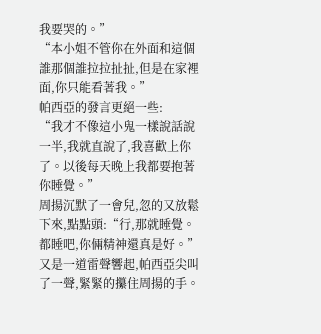我要哭的。”
“本小姐不管你在外面和這個誰那個誰拉拉扯扯,但是在家裡面,你只能看著我。”
帕西亞的發言更絕一些:
“我才不像這小鬼一樣說話說一半,我就直說了,我喜歡上你了。以後每天晚上我都要抱著你睡覺。”
周揚沉默了一會兒,忽的又放鬆下來,點點頭:“行,那就睡覺。都睡吧,你倆精神還真是好。”
又是一道雷聲響起,帕西亞尖叫了一聲,緊緊的攥住周揚的手。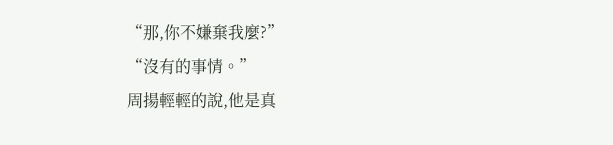“那,你不嫌棄我麼?”
“沒有的事情。”
周揚輕輕的說,他是真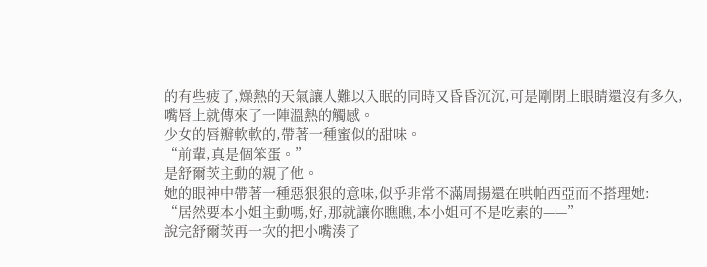的有些疲了,燥熱的天氣讓人難以入眠的同時又昏昏沉沉,可是剛閉上眼睛還沒有多久,嘴唇上就傳來了一陣溫熱的觸感。
少女的唇瓣軟軟的,帶著一種蜜似的甜味。
“前輩,真是個笨蛋。”
是舒爾茨主動的親了他。
她的眼神中帶著一種惡狠狠的意味,似乎非常不滿周揚還在哄帕西亞而不搭理她:
“居然要本小姐主動嗎,好,那就讓你瞧瞧,本小姐可不是吃素的——”
說完舒爾茨再一次的把小嘴湊了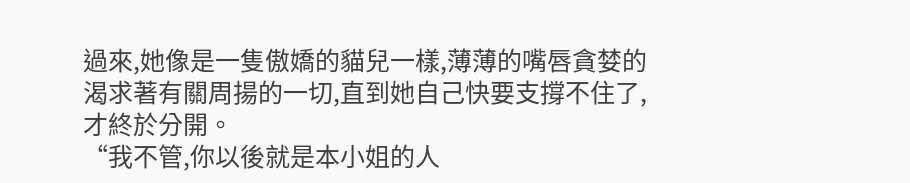過來,她像是一隻傲嬌的貓兒一樣,薄薄的嘴唇貪婪的渴求著有關周揚的一切,直到她自己快要支撐不住了,才終於分開。
“我不管,你以後就是本小姐的人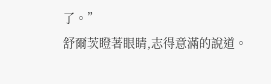了。”
舒爾茨瞪著眼睛,志得意滿的說道。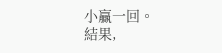小贏一回。
結果,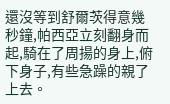還沒等到舒爾茨得意幾秒鐘,帕西亞立刻翻身而起,騎在了周揚的身上,俯下身子,有些急躁的親了上去。